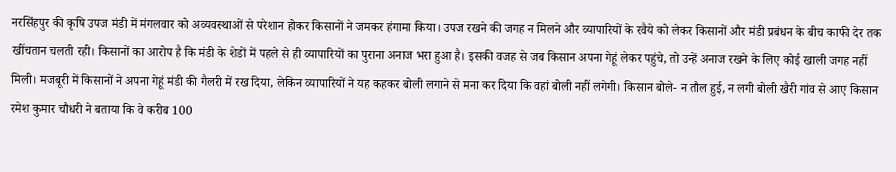नरसिंहपुर की कृषि उपज मंडी में मंगलवार को अव्यवस्थाओं से परेशान होकर किसानों ने जमकर हंगामा किया। उपज रखने की जगह न मिलने और व्यापारियों के रवैये को लेकर किसानों और मंडी प्रबंधन के बीच काफी देर तक खींचतान चलती रही। किसानों का आरोप है कि मंडी के शेडों में पहले से ही व्यापारियों का पुराना अनाज भरा हुआ है। इसकी वजह से जब किसान अपना गेहूं लेकर पहुंचे, तो उन्हें अनाज रखने के लिए कोई खाली जगह नहीं मिली। मजबूरी में किसानों ने अपना गेहूं मंडी की गैलरी में रख दिया, लेकिन व्यापारियों ने यह कहकर बोली लगाने से मना कर दिया कि वहां बोली नहीं लगेगी। किसान बोले- न तौल हुई, न लगी बोली खैरी गांव से आए किसान रमेश कुमार चौधरी ने बताया कि वे करीब 100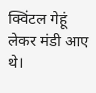क्विंटल गेहूं लेकर मंडी आए थे।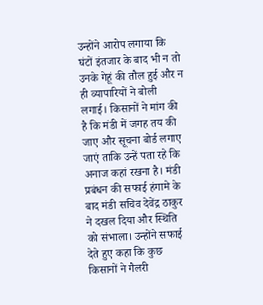उन्होंने आरोप लगाया कि घंटों इंतजार के बाद भी न तो उनके गेहूं की तौल हुई और न ही व्यापारियों ने बोली लगाई। किसानों ने मांग की है कि मंडी में जगह तय की जाए और सूचना बोर्ड लगाए जाएं ताकि उन्हें पता रहे कि अनाज कहां रखना है। मंडी प्रबंधन की सफाई हंगामे के बाद मंडी सचिव देवेंद्र ठाकुर ने दखल दिया और स्थिति को संभाला। उन्होंने सफाई देते हुए कहा कि कुछ किसानों ने गैलरी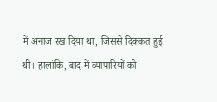में अनाज रख दिया था, जिससे दिक्कत हुई थी। हालांकि, बाद में व्यापारियों को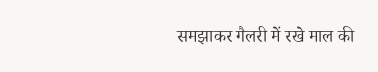समझाकर गैलरी में रखे माल की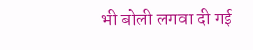भी बोली लगवा दी गई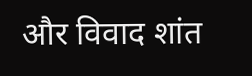और विवाद शांत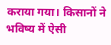कराया गया। किसानों ने भविष्य में ऐसी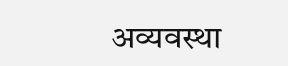अव्यवस्था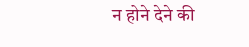न होने देने की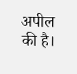अपील की है।